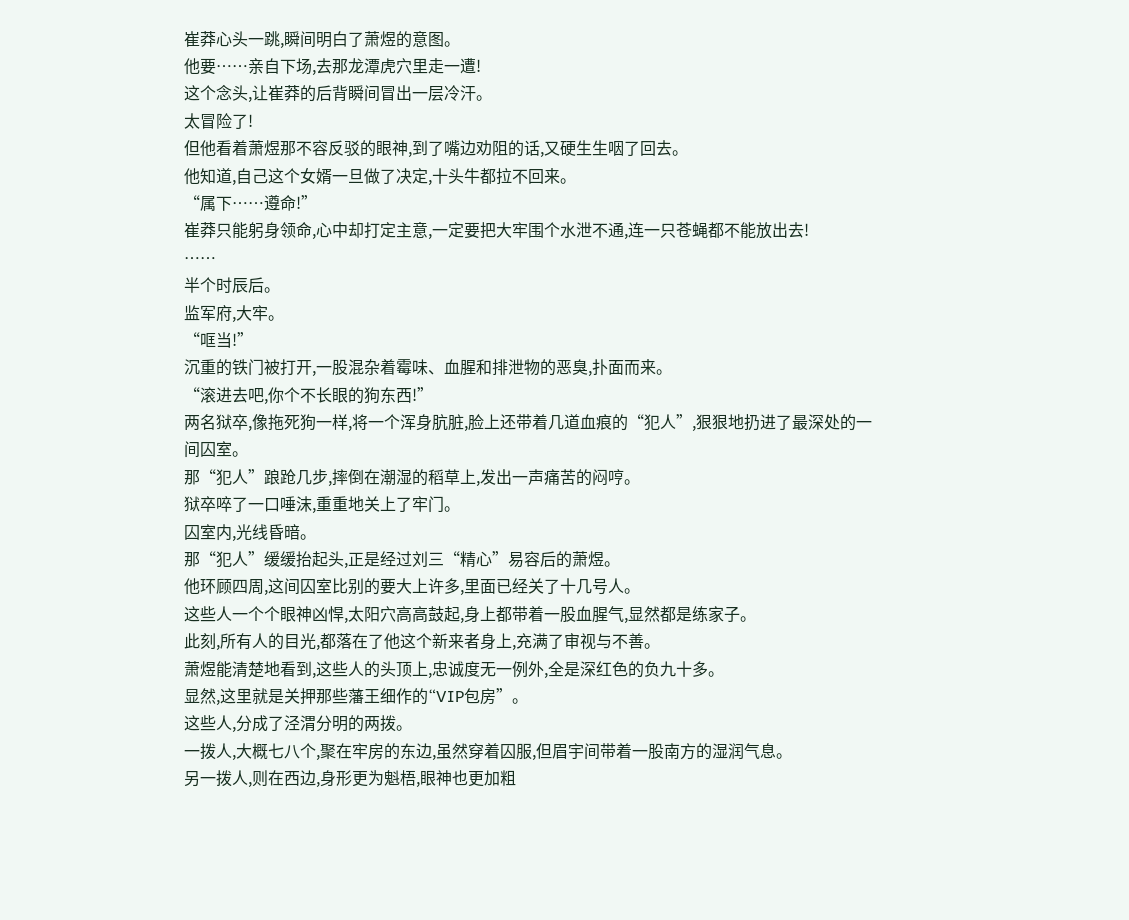崔莽心头一跳,瞬间明白了萧煜的意图。
他要……亲自下场,去那龙潭虎穴里走一遭!
这个念头,让崔莽的后背瞬间冒出一层冷汗。
太冒险了!
但他看着萧煜那不容反驳的眼神,到了嘴边劝阻的话,又硬生生咽了回去。
他知道,自己这个女婿一旦做了决定,十头牛都拉不回来。
“属下……遵命!”
崔莽只能躬身领命,心中却打定主意,一定要把大牢围个水泄不通,连一只苍蝇都不能放出去!
……
半个时辰后。
监军府,大牢。
“哐当!”
沉重的铁门被打开,一股混杂着霉味、血腥和排泄物的恶臭,扑面而来。
“滚进去吧,你个不长眼的狗东西!”
两名狱卒,像拖死狗一样,将一个浑身肮脏,脸上还带着几道血痕的“犯人”,狠狠地扔进了最深处的一间囚室。
那“犯人”踉跄几步,摔倒在潮湿的稻草上,发出一声痛苦的闷哼。
狱卒啐了一口唾沫,重重地关上了牢门。
囚室内,光线昏暗。
那“犯人”缓缓抬起头,正是经过刘三“精心”易容后的萧煜。
他环顾四周,这间囚室比别的要大上许多,里面已经关了十几号人。
这些人一个个眼神凶悍,太阳穴高高鼓起,身上都带着一股血腥气,显然都是练家子。
此刻,所有人的目光,都落在了他这个新来者身上,充满了审视与不善。
萧煜能清楚地看到,这些人的头顶上,忠诚度无一例外,全是深红色的负九十多。
显然,这里就是关押那些藩王细作的“VIP包房”。
这些人,分成了泾渭分明的两拨。
一拨人,大概七八个,聚在牢房的东边,虽然穿着囚服,但眉宇间带着一股南方的湿润气息。
另一拨人,则在西边,身形更为魁梧,眼神也更加粗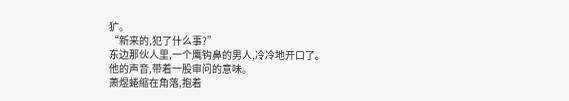犷。
“新来的,犯了什么事?”
东边那伙人里,一个鹰钩鼻的男人,冷冷地开口了。
他的声音,带着一股审问的意味。
萧煜蜷缩在角落,抱着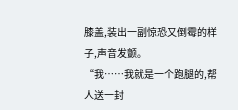膝盖,装出一副惊恐又倒霉的样子,声音发颤。
“我……我就是一个跑腿的,帮人送一封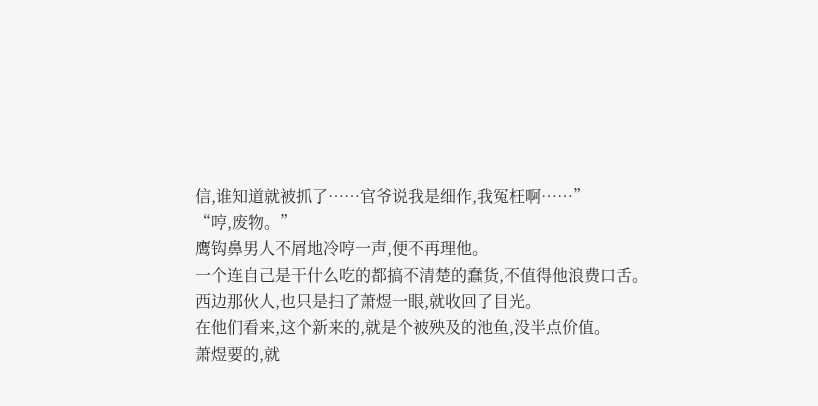信,谁知道就被抓了……官爷说我是细作,我冤枉啊……”
“哼,废物。”
鹰钩鼻男人不屑地冷哼一声,便不再理他。
一个连自己是干什么吃的都搞不清楚的蠢货,不值得他浪费口舌。
西边那伙人,也只是扫了萧煜一眼,就收回了目光。
在他们看来,这个新来的,就是个被殃及的池鱼,没半点价值。
萧煜要的,就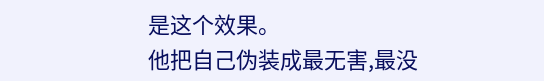是这个效果。
他把自己伪装成最无害,最没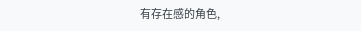有存在感的角色,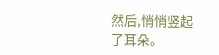然后,悄悄竖起了耳朵。